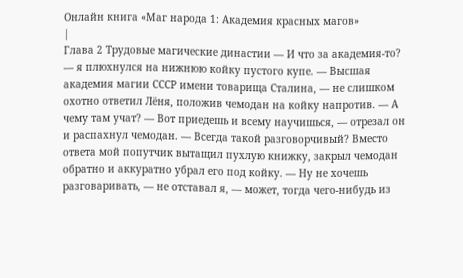Онлайн книга «Маг народа 1: Академия красных магов»
|
Глава 2 Трудовые магические династии — И что за академия-то? — я плюхнулся на нижнюю койку пустого купе. — Высшая академия магии СССР имени товарища Сталина, — не слишком охотно ответил Лёня, положив чемодан на койку напротив. — А чему там учат? — Вот приедешь и всему научишься, — отрезал он и распахнул чемодан. — Всегда такой разговорчивый? Вместо ответа мой попутчик вытащил пухлую книжку, закрыл чемодан обратно и аккуратно убрал его под койку. — Ну не хочешь разговаривать, — не отставал я, — может, тогда чего-нибудь из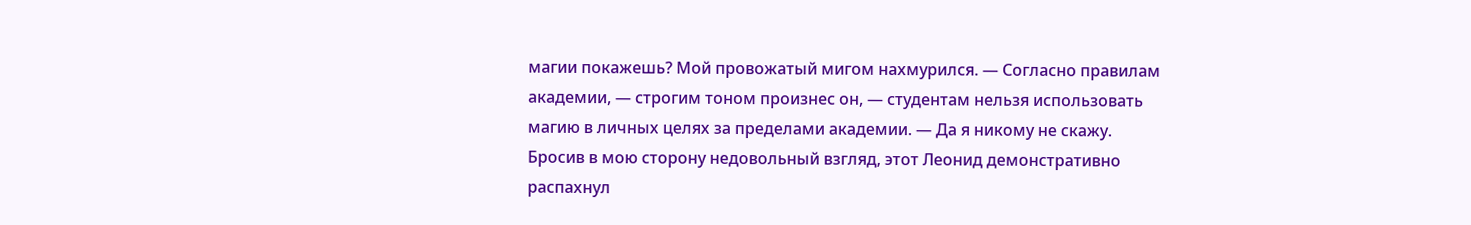магии покажешь? Мой провожатый мигом нахмурился. — Согласно правилам академии, — строгим тоном произнес он, — студентам нельзя использовать магию в личных целях за пределами академии. — Да я никому не скажу. Бросив в мою сторону недовольный взгляд, этот Леонид демонстративно распахнул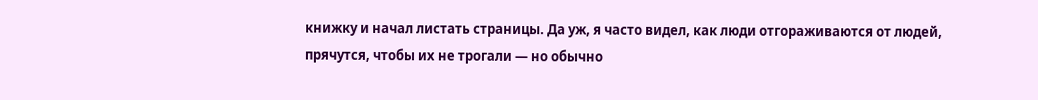книжку и начал листать страницы. Да уж, я часто видел, как люди отгораживаются от людей, прячутся, чтобы их не трогали — но обычно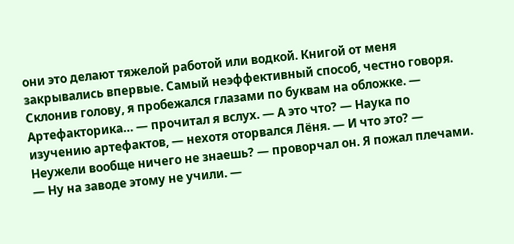они это делают тяжелой работой или водкой. Книгой от меня закрывались впервые. Самый неэффективный способ, честно говоря. Склонив голову, я пробежался глазами по буквам на обложке. — Артефакторика… — прочитал я вслух. — А это что? — Наука по изучению артефактов, — нехотя оторвался Лёня. — И что это? — Неужели вообще ничего не знаешь? — проворчал он. Я пожал плечами. — Ну на заводе этому не учили. —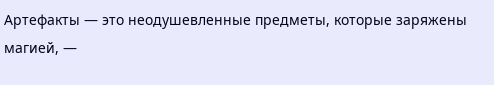Артефакты — это неодушевленные предметы, которые заряжены магией, —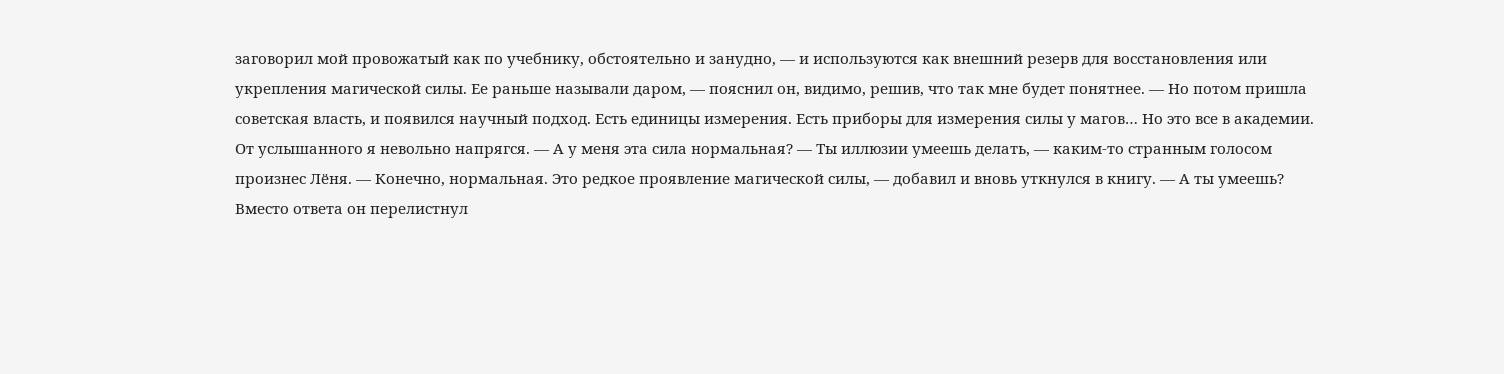заговорил мой провожатый как по учебнику, обстоятельно и занудно, — и используются как внешний резерв для восстановления или укрепления магической силы. Ее раньше называли даром, — пояснил он, видимо, решив, что так мне будет понятнее. — Но потом пришла советская власть, и появился научный подход. Есть единицы измерения. Есть приборы для измерения силы у магов… Но это все в академии. От услышанного я невольно напрягся. — А у меня эта сила нормальная? — Ты иллюзии умеешь делать, — каким-то странным голосом произнес Лёня. — Конечно, нормальная. Это редкое проявление магической силы, — добавил и вновь уткнулся в книгу. — А ты умеешь? Вместо ответа он перелистнул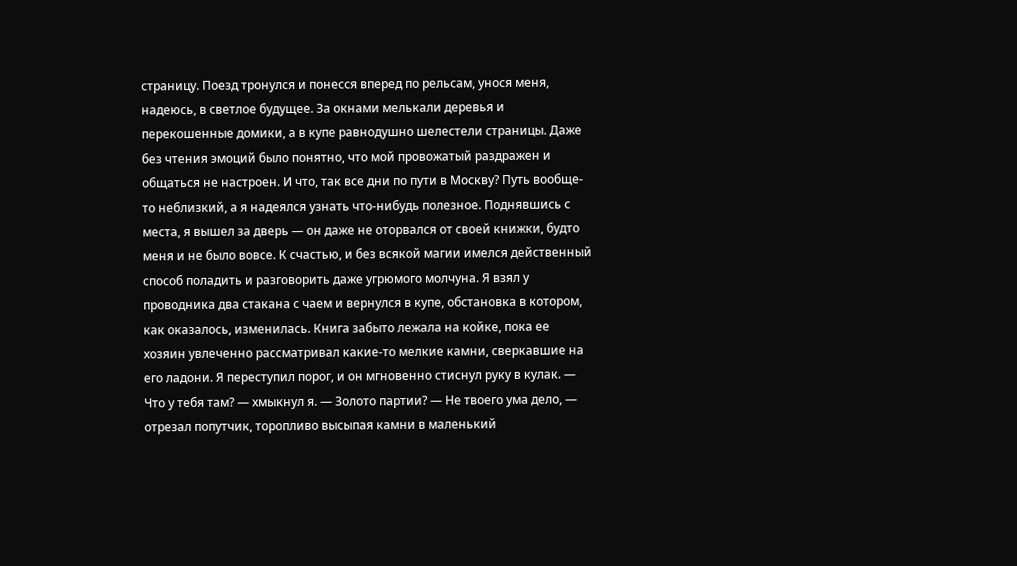страницу. Поезд тронулся и понесся вперед по рельсам, унося меня, надеюсь, в светлое будущее. За окнами мелькали деревья и перекошенные домики, а в купе равнодушно шелестели страницы. Даже без чтения эмоций было понятно, что мой провожатый раздражен и общаться не настроен. И что, так все дни по пути в Москву? Путь вообще-то неблизкий, а я надеялся узнать что-нибудь полезное. Поднявшись с места, я вышел за дверь — он даже не оторвался от своей книжки, будто меня и не было вовсе. К счастью, и без всякой магии имелся действенный способ поладить и разговорить даже угрюмого молчуна. Я взял у проводника два стакана с чаем и вернулся в купе, обстановка в котором, как оказалось, изменилась. Книга забыто лежала на койке, пока ее хозяин увлеченно рассматривал какие-то мелкие камни, сверкавшие на его ладони. Я переступил порог, и он мгновенно стиснул руку в кулак. — Что у тебя там? — хмыкнул я. — Золото партии? — Не твоего ума дело, — отрезал попутчик, торопливо высыпая камни в маленький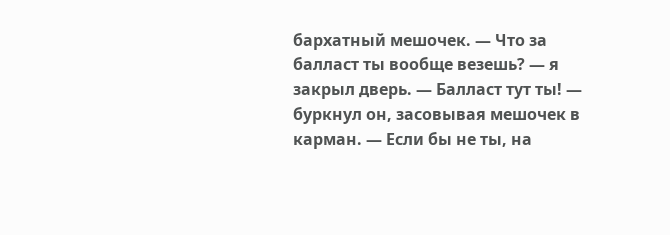бархатный мешочек. — Что за балласт ты вообще везешь? — я закрыл дверь. — Балласт тут ты! — буркнул он, засовывая мешочек в карман. — Если бы не ты, на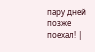пару дней позже поехал! |